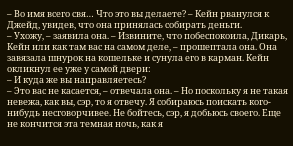– Во имя всего свя… Что это вы делаете? – Кейн рванулся к Джейд, увидев, что она принялась собирать деньги.
– Ухожу, – заявила она. – Извините, что побеспокоила, Дикарь, Кейн или как там вас на самом деле, – прошептала она. Она завязала шнурок на кошельке и сунула его в карман. Кейн окликнул ее уже у самой двери:
– И куда же вы направляетесь?
– Это вас не касается, – отвечала она. – Но поскольку я не такая невежа, как вы, сэр, то я отвечу. Я собираюсь поискать кого-нибудь несговорчивее. Не бойтесь, сэр, я добьюсь своего. Еще не кончится эта темная ночь, как я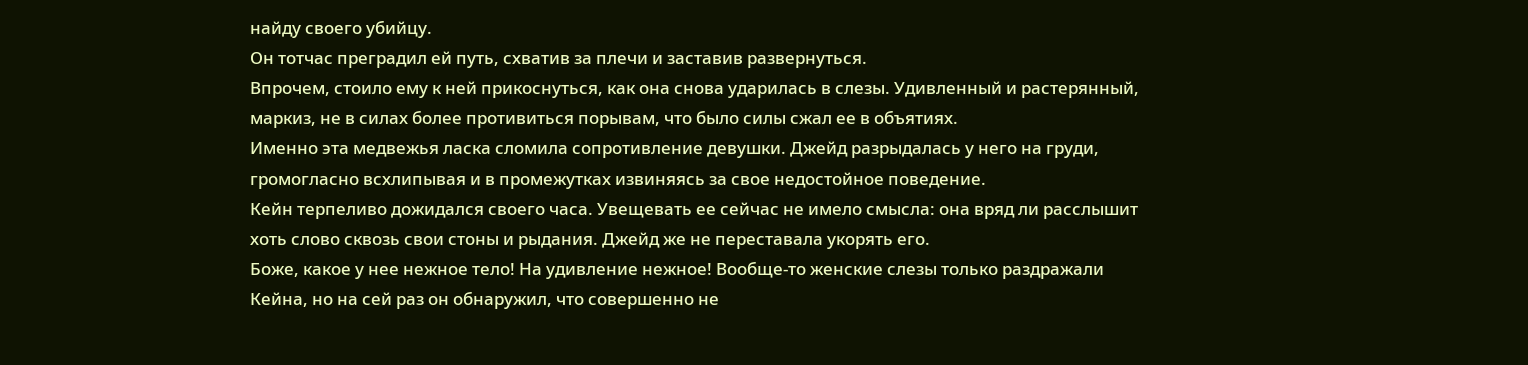найду своего убийцу.
Он тотчас преградил ей путь, схватив за плечи и заставив развернуться.
Впрочем, стоило ему к ней прикоснуться, как она снова ударилась в слезы. Удивленный и растерянный, маркиз, не в силах более противиться порывам, что было силы сжал ее в объятиях.
Именно эта медвежья ласка сломила сопротивление девушки. Джейд разрыдалась у него на груди, громогласно всхлипывая и в промежутках извиняясь за свое недостойное поведение.
Кейн терпеливо дожидался своего часа. Увещевать ее сейчас не имело смысла: она вряд ли расслышит хоть слово сквозь свои стоны и рыдания. Джейд же не переставала укорять его.
Боже, какое у нее нежное тело! На удивление нежное! Вообще-то женские слезы только раздражали Кейна, но на сей раз он обнаружил, что совершенно не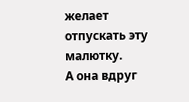желает отпускать эту малютку.
А она вдруг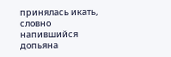принялась икать, словно напившийся допьяна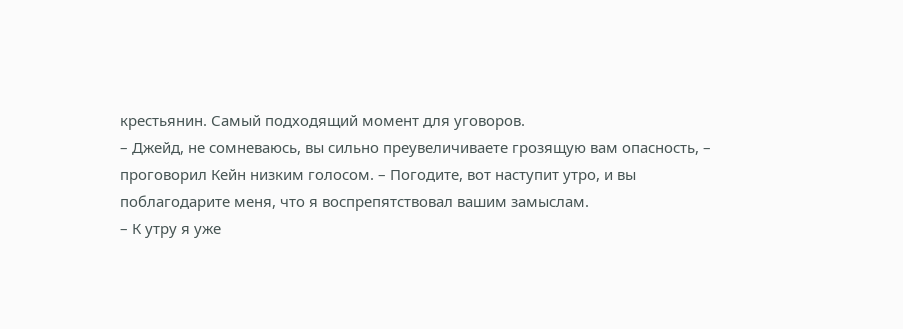крестьянин. Самый подходящий момент для уговоров.
– Джейд, не сомневаюсь, вы сильно преувеличиваете грозящую вам опасность, – проговорил Кейн низким голосом. – Погодите, вот наступит утро, и вы поблагодарите меня, что я воспрепятствовал вашим замыслам.
– К утру я уже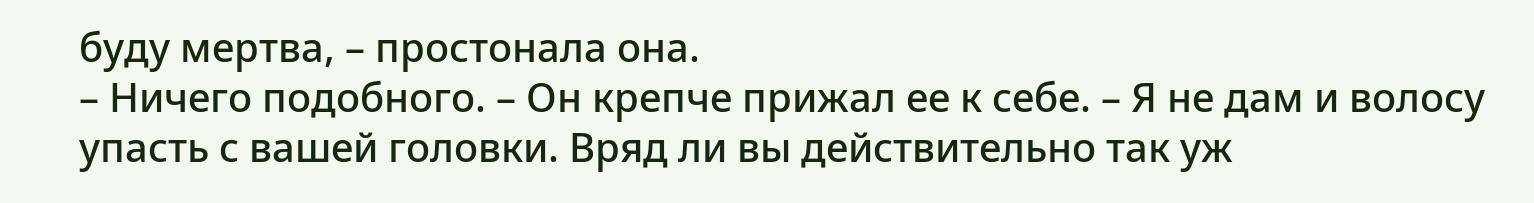буду мертва, – простонала она.
– Ничего подобного. – Он крепче прижал ее к себе. – Я не дам и волосу упасть с вашей головки. Вряд ли вы действительно так уж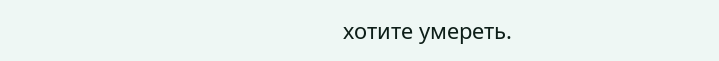хотите умереть.